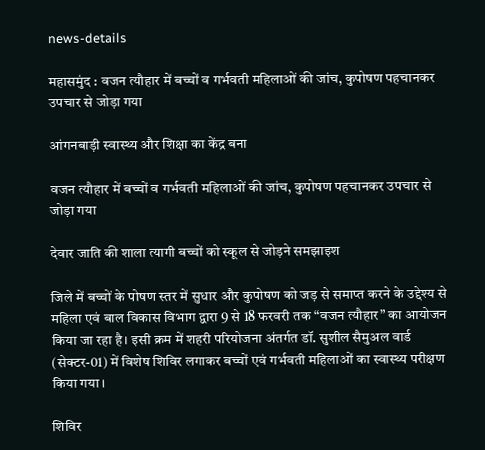news-details

महासमुंद : वजन त्यौहार में बच्चों व गर्भवती महिलाओं की जांच, कुपोषण पहचानकर उपचार से जोड़ा गया

आंगनबाड़ी स्वास्थ्य और शिक्षा का केंद्र बना

वजन त्यौहार में बच्चों व गर्भवती महिलाओं की जांच, कुपोषण पहचानकर उपचार से जोड़ा गया

देवार जाति की शाला त्यागी बच्चों को स्कूल से जोड़ने समझाइश

जिले में बच्चों के पोषण स्तर में सुधार और कुपोषण को जड़ से समाप्त करने के उद्देश्य से महिला एवं बाल विकास विभाग द्वारा 9 से 18 फरवरी तक “वजन त्यौहार” का आयोजन किया जा रहा है। इसी क्रम में शहरी परियोजना अंतर्गत डॉ. सुशील सैमुअल वार्ड (सेक्टर-01) में विशेष शिविर लगाकर बच्चों एवं गर्भवती महिलाओं का स्वास्थ्य परीक्षण किया गया।

शिविर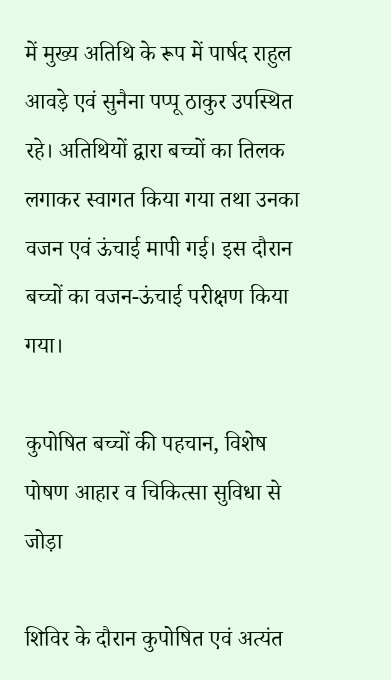में मुख्य अतिथि के रूप में पार्षद राहुल आवड़े एवं सुनैना पप्पू ठाकुर उपस्थित रहे। अतिथियों द्वारा बच्चों का तिलक लगाकर स्वागत किया गया तथा उनका वजन एवं ऊंचाई मापी गई। इस दौरान बच्चों का वजन-ऊंचाई परीक्षण किया गया।

कुपोषित बच्चों की पहचान, विशेष पोषण आहार व चिकित्सा सुविधा से जोड़ा

शिविर के दौरान कुपोषित एवं अत्यंत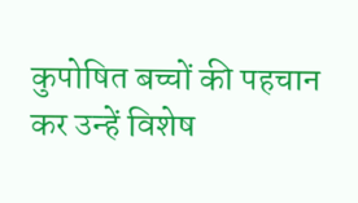कुपोषित बच्चों की पहचान कर उन्हें विशेष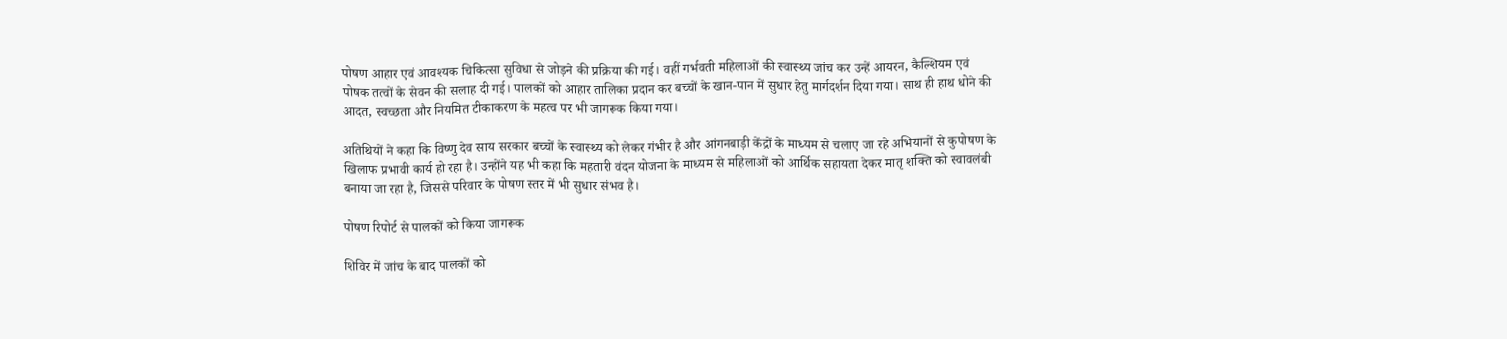पोषण आहार एवं आवश्यक चिकित्सा सुविधा से जोड़ने की प्रक्रिया की गई। वहीं गर्भवती महिलाओं की स्वास्थ्य जांच कर उन्हें आयरन, कैल्शियम एवं पोषक तत्वों के सेवन की सलाह दी गई। पालकों को आहार तालिका प्रदान कर बच्चों के खान-पान में सुधार हेतु मार्गदर्शन दिया गया। साथ ही हाथ धोने की आदत, स्वच्छता और नियमित टीकाकरण के महत्व पर भी जागरूक किया गया।

अतिथियों ने कहा कि विष्णु देव साय सरकार बच्चों के स्वास्थ्य को लेकर गंभीर है और आंगनबाड़ी केंद्रों के माध्यम से चलाए जा रहे अभियानों से कुपोषण के खिलाफ प्रभावी कार्य हो रहा है। उन्होंने यह भी कहा कि महतारी वंदन योजना के माध्यम से महिलाओं को आर्थिक सहायता देकर मातृ शक्ति को स्वावलंबी बनाया जा रहा है, जिससे परिवार के पोषण स्तर में भी सुधार संभव है।

पोषण रिपोर्ट से पालकों को किया जागरूक

शिविर में जांच के बाद पालकों को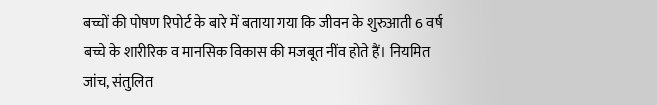बच्चों की पोषण रिपोर्ट के बारे में बताया गया कि जीवन के शुरुआती 6 वर्ष बच्चे के शारीरिक व मानसिक विकास की मजबूत नींव होते हैं। नियमित जांच, संतुलित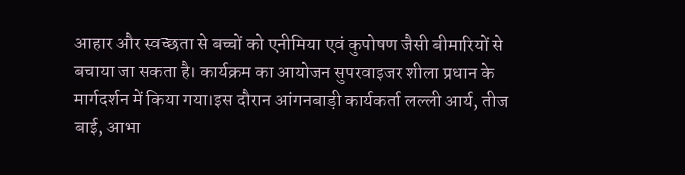आहार और स्वच्छता से बच्चों को एनीमिया एवं कुपोषण जैसी बीमारियों से बचाया जा सकता है। कार्यक्रम का आयोजन सुपरवाइजर शीला प्रधान के मार्गदर्शन में किया गया।इस दौरान आंगनबाड़ी कार्यकर्ता लल्ली आर्य, तीज बाई, आभा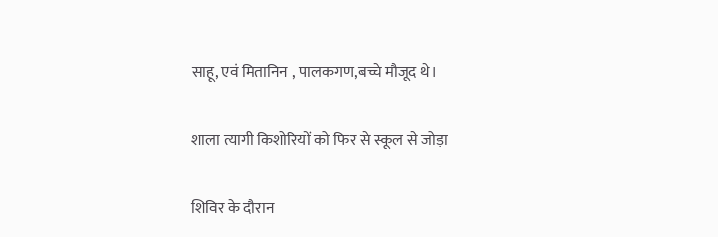साहू, एवं मितानिन , पालकगण,बच्चे मौजूद थे।

शाला त्यागी किशोरियों को फिर से स्कूल से जोड़ा

शिविर के दौरान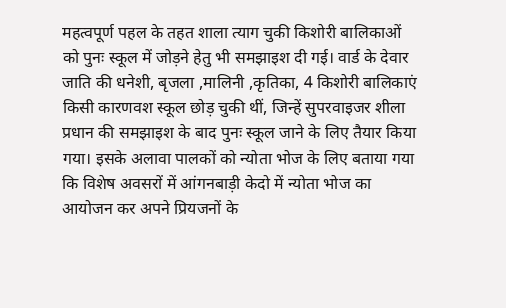महत्वपूर्ण पहल के तहत शाला त्याग चुकी किशोरी बालिकाओं को पुनः स्कूल में जोड़ने हेतु भी समझाइश दी गई। वार्ड के देवार जाति की धनेशी, बृजला ,मालिनी ,कृतिका, 4 किशोरी बालिकाएं किसी कारणवश स्कूल छोड़ चुकी थीं, जिन्हें सुपरवाइजर शीला प्रधान की समझाइश के बाद पुनः स्कूल जाने के लिए तैयार किया गया। इसके अलावा पालकों को न्योता भोज के लिए बताया गया कि विशेष अवसरों में आंगनबाड़ी केदो में न्योता भोज का आयोजन कर अपने प्रियजनों के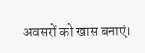अवसरों को खास बनाएं।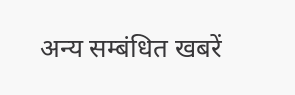अन्य सम्बंधित खबरें